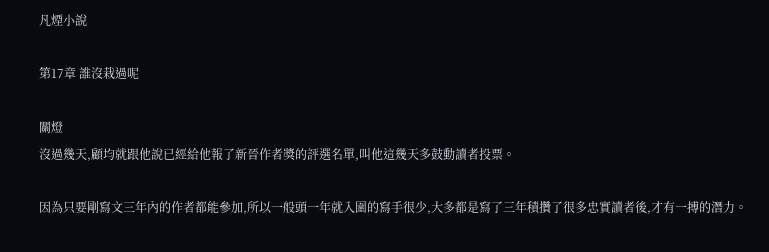凡煙小說

第17章 誰沒栽過呢

關燈
沒過幾天,顧均就跟他說已經給他報了新晉作者獎的評選名單,叫他這幾天多鼓動讀者投票。

因為只要剛寫文三年內的作者都能參加,所以一般頭一年就入圍的寫手很少,大多都是寫了三年積攢了很多忠實讀者後,才有一搏的潛力。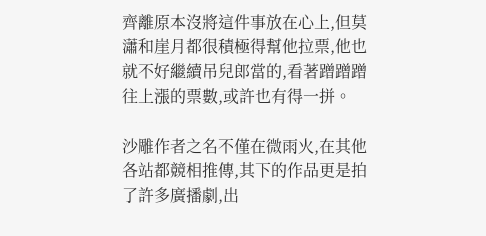齊離原本沒將這件事放在心上,但莫瀟和崖月都很積極得幫他拉票,他也就不好繼續吊兒郎當的,看著蹭蹭蹭往上漲的票數,或許也有得一拼。

沙雕作者之名不僅在微雨火,在其他各站都競相推傳,其下的作品更是拍了許多廣播劇,出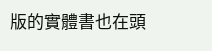版的實體書也在頭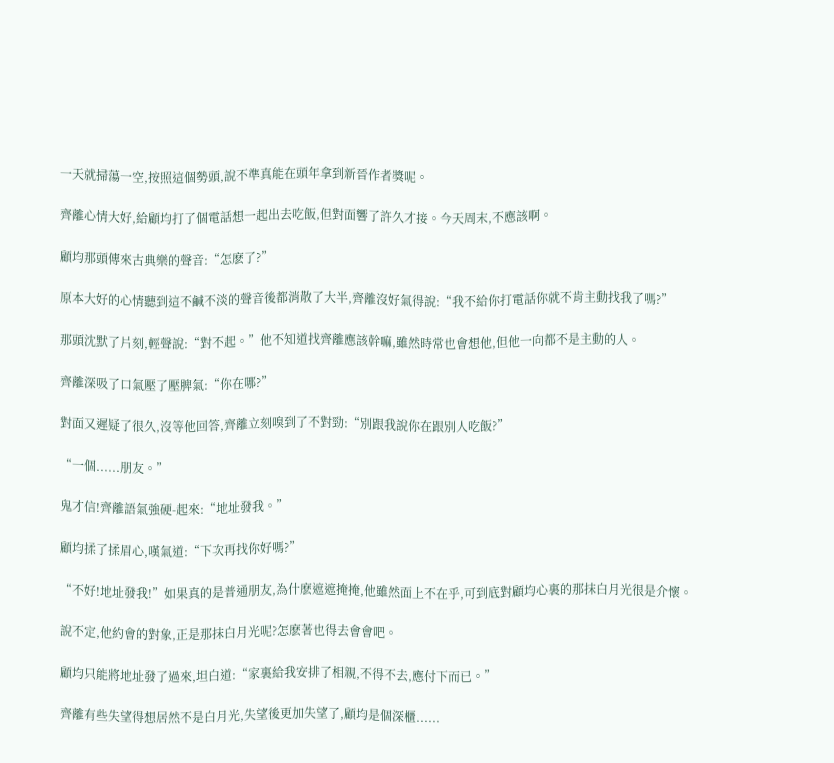一天就掃蕩一空,按照這個勢頭,說不準真能在頭年拿到新晉作者獎呢。

齊離心情大好,給顧均打了個電話想一起出去吃飯,但對面響了許久才接。今天周末,不應該啊。

顧均那頭傳來古典樂的聲音:“怎麽了?”

原本大好的心情聽到這不鹹不淡的聲音後都消散了大半,齊離沒好氣得說:“我不給你打電話你就不肯主動找我了嗎?”

那頭沈默了片刻,輕聲說:“對不起。”他不知道找齊離應該幹嘛,雖然時常也會想他,但他一向都不是主動的人。

齊離深吸了口氣壓了壓脾氣:“你在哪?”

對面又遲疑了很久,沒等他回答,齊離立刻嗅到了不對勁:“別跟我說你在跟別人吃飯?”

“一個......朋友。”

鬼才信!齊離語氣強硬-起來:“地址發我。”

顧均揉了揉眉心,嘆氣道:“下次再找你好嗎?”

“不好!地址發我!”如果真的是普通朋友,為什麽遮遮掩掩,他雖然面上不在乎,可到底對顧均心裏的那抹白月光很是介懷。

說不定,他約會的對象,正是那抹白月光呢?怎麽著也得去會會吧。

顧均只能將地址發了過來,坦白道:“家裏給我安排了相親,不得不去,應付下而已。”

齊離有些失望得想居然不是白月光,失望後更加失望了,顧均是個深櫃......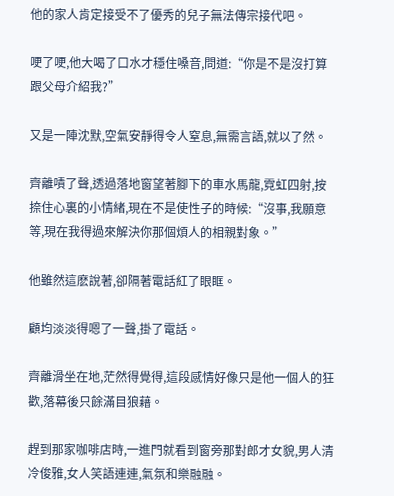他的家人肯定接受不了優秀的兒子無法傳宗接代吧。

哽了哽,他大喝了口水才穩住嗓音,問道:“你是不是沒打算跟父母介紹我?”

又是一陣沈默,空氣安靜得令人窒息,無需言語,就以了然。

齊離嘖了聲,透過落地窗望著腳下的車水馬龍,霓虹四射,按捺住心裏的小情緒,現在不是使性子的時候:“沒事,我願意等,現在我得過來解決你那個煩人的相親對象。”

他雖然這麽說著,卻隔著電話紅了眼眶。

顧均淡淡得嗯了一聲,掛了電話。

齊離滑坐在地,茫然得覺得,這段感情好像只是他一個人的狂歡,落幕後只餘滿目狼藉。

趕到那家咖啡店時,一進門就看到窗旁那對郎才女貌,男人清冷俊雅,女人笑語連連,氣氛和樂融融。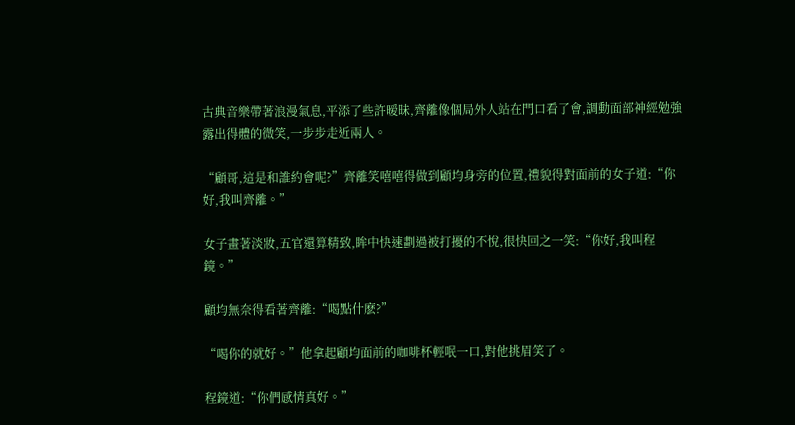古典音樂帶著浪漫氣息,平添了些許暧昧,齊離像個局外人站在門口看了會,調動面部神經勉強露出得體的微笑,一步步走近兩人。

“顧哥,這是和誰約會呢?”齊離笑嘻嘻得做到顧均身旁的位置,禮貌得對面前的女子道:“你好,我叫齊離。”

女子畫著淡妝,五官還算精致,眸中快速劃過被打擾的不悅,很快回之一笑:“你好,我叫程鏡。”

顧均無奈得看著齊離:“喝點什麽?”

“喝你的就好。”他拿起顧均面前的咖啡杯輕呡一口,對他挑眉笑了。

程鏡道:“你們感情真好。”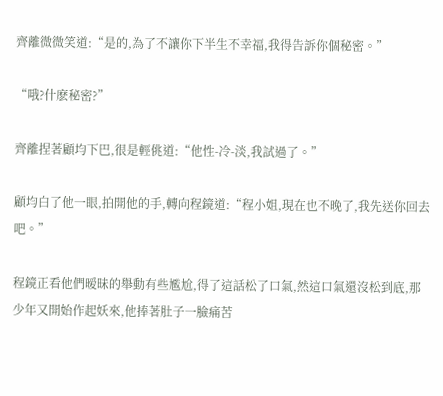齊離微微笑道:“是的,為了不讓你下半生不幸福,我得告訴你個秘密。”

“哦?什麽秘密?”

齊離捏著顧均下巴,很是輕佻道:“他性-冷-淡,我試過了。”

顧均白了他一眼,拍開他的手,轉向程鏡道:“程小姐,現在也不晚了,我先送你回去吧。”

程鏡正看他們暧昧的舉動有些尷尬,得了這話松了口氣,然這口氣還沒松到底,那少年又開始作起妖來,他捧著肚子一臉痛苦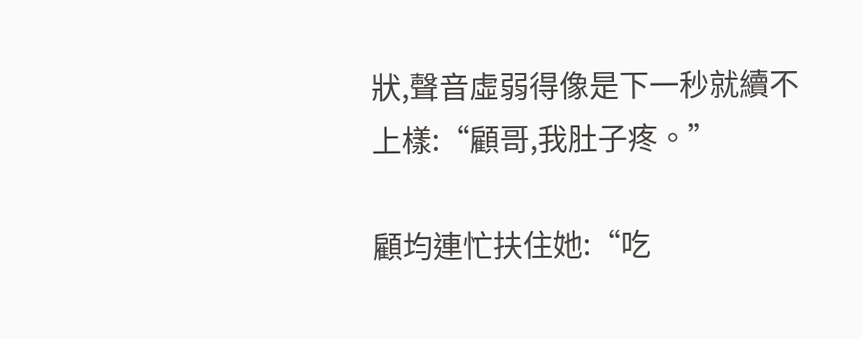狀,聲音虛弱得像是下一秒就續不上樣:“顧哥,我肚子疼。”

顧均連忙扶住她:“吃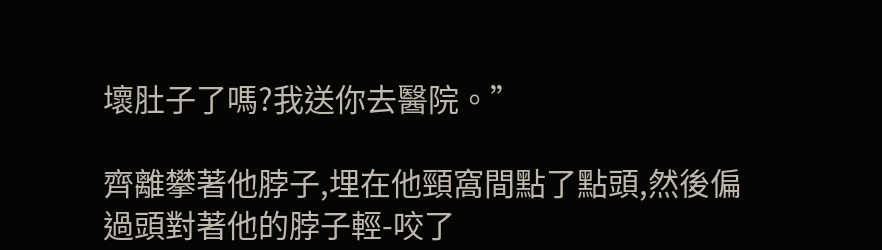壞肚子了嗎?我送你去醫院。”

齊離攀著他脖子,埋在他頸窩間點了點頭,然後偏過頭對著他的脖子輕-咬了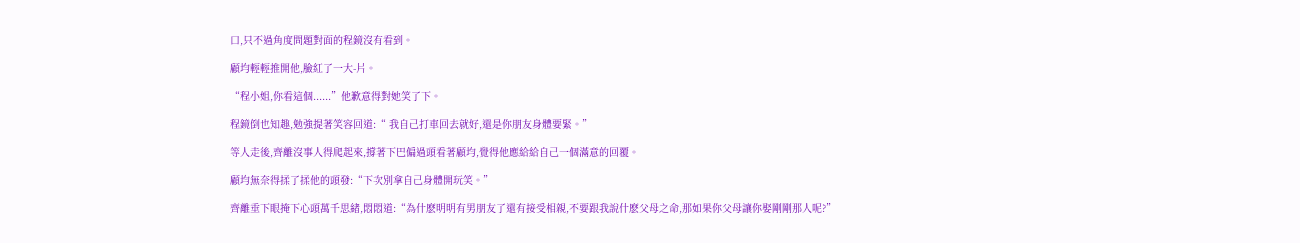口,只不過角度問題對面的程鏡沒有看到。

顧均輕輕推開他,臉紅了一大-片。

“程小姐,你看這個......”他歉意得對她笑了下。

程鏡倒也知趣,勉強提著笑容回道:“ 我自己打車回去就好,還是你朋友身體要緊。”

等人走後,齊離沒事人得爬起來,撐著下巴偏過頭看著顧均,覺得他應給給自己一個滿意的回覆。

顧均無奈得揉了揉他的頭發:“下次別拿自己身體開玩笑。”

齊離垂下眼掩下心頭萬千思緒,悶悶道:“為什麽明明有男朋友了還有接受相親,不要跟我說什麽父母之命,那如果你父母讓你娶剛剛那人呢?”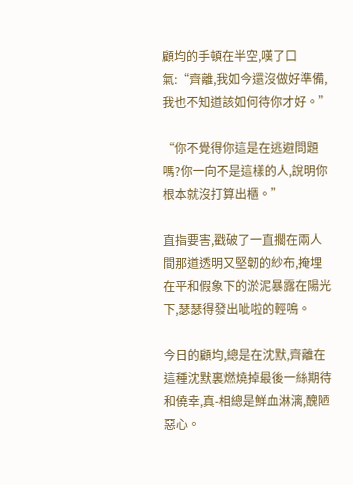顧均的手頓在半空,嘆了口氣:“齊離,我如今還沒做好準備,我也不知道該如何待你才好。”

“你不覺得你這是在逃避問題嗎?你一向不是這樣的人,說明你根本就沒打算出櫃。”

直指要害,戳破了一直擱在兩人間那道透明又堅韌的紗布,掩埋在平和假象下的淤泥暴露在陽光下,瑟瑟得發出呲啦的輕鳴。

今日的顧均,總是在沈默,齊離在這種沈默裏燃燒掉最後一絲期待和僥幸,真-相總是鮮血淋漓,醜陋惡心。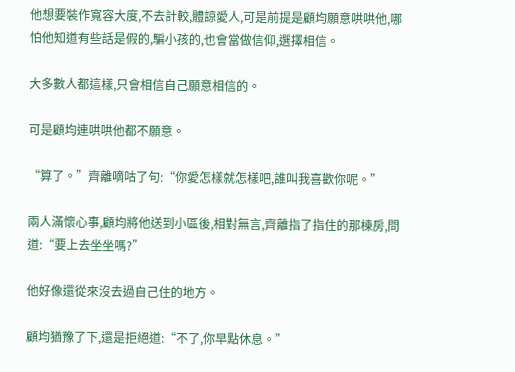他想要裝作寬容大度,不去計較,體諒愛人,可是前提是顧均願意哄哄他,哪怕他知道有些話是假的,騙小孩的,也會當做信仰,選擇相信。

大多數人都這樣,只會相信自己願意相信的。

可是顧均連哄哄他都不願意。

“算了。”齊離嘀咕了句:“你愛怎樣就怎樣吧,誰叫我喜歡你呢。”

兩人滿懷心事,顧均將他送到小區後,相對無言,齊離指了指住的那棟房,問道:“要上去坐坐嗎?”

他好像還從來沒去過自己住的地方。

顧均猶豫了下,還是拒絕道:“不了,你早點休息。”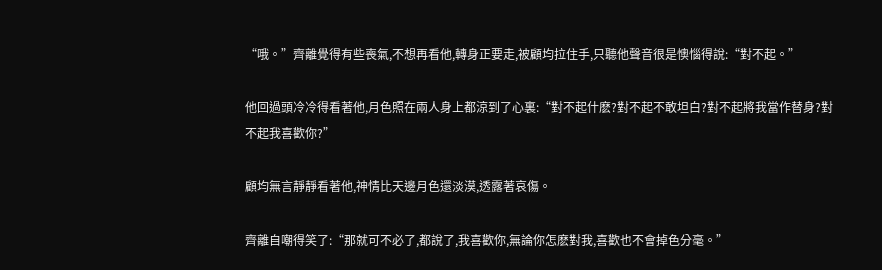“哦。”齊離覺得有些喪氣,不想再看他,轉身正要走,被顧均拉住手,只聽他聲音很是懊惱得說:“對不起。”

他回過頭冷冷得看著他,月色照在兩人身上都涼到了心裏:“對不起什麽?對不起不敢坦白?對不起將我當作替身?對不起我喜歡你?”

顧均無言靜靜看著他,神情比天邊月色還淡漠,透露著哀傷。

齊離自嘲得笑了:“那就可不必了,都說了,我喜歡你,無論你怎麽對我,喜歡也不會掉色分毫。”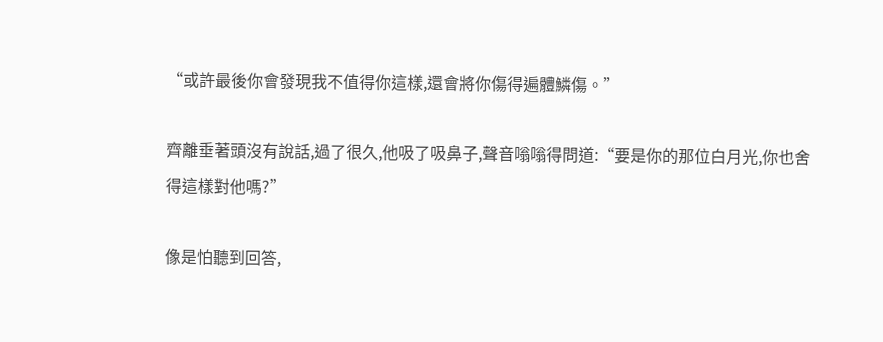“或許最後你會發現我不值得你這樣,還會將你傷得遍體鱗傷。”

齊離垂著頭沒有說話,過了很久,他吸了吸鼻子,聲音嗡嗡得問道:“要是你的那位白月光,你也舍得這樣對他嗎?”

像是怕聽到回答,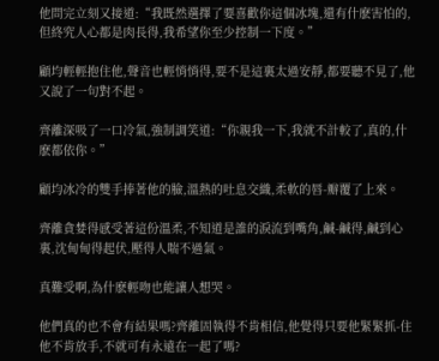他問完立刻又接道:“我既然選擇了要喜歡你這個冰塊,還有什麽害怕的,但終究人心都是肉長得,我希望你至少控制一下度。”

顧均輕輕抱住他,聲音也輕悄悄得,要不是這裏太過安靜,都要聽不見了,他又說了一句對不起。

齊離深吸了一口冷氣,強制調笑道:“你親我一下,我就不計較了,真的,什麽都依你。”

顧均冰冷的雙手捧著他的臉,溫熱的吐息交織,柔軟的唇-瓣覆了上來。

齊離貪婪得感受著這份溫柔,不知道是誰的淚流到嘴角,鹹-鹹得,鹹到心裏,沈甸甸得起伏,壓得人喘不過氣。

真難受啊,為什麽輕吻也能讓人想哭。

他們真的也不會有結果嗎?齊離固執得不肯相信,他覺得只要他緊緊抓-住他不肯放手,不就可有永遠在一起了嗎?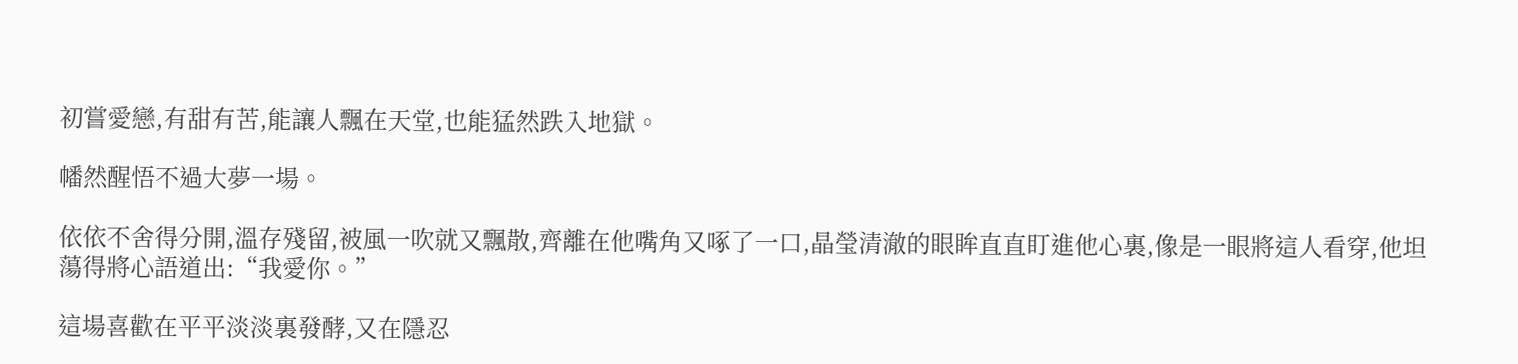初嘗愛戀,有甜有苦,能讓人飄在天堂,也能猛然跌入地獄。

幡然醒悟不過大夢一場。

依依不舍得分開,溫存殘留,被風一吹就又飄散,齊離在他嘴角又啄了一口,晶瑩清澈的眼眸直直盯進他心裏,像是一眼將這人看穿,他坦蕩得將心語道出:“我愛你。”

這場喜歡在平平淡淡裏發酵,又在隱忍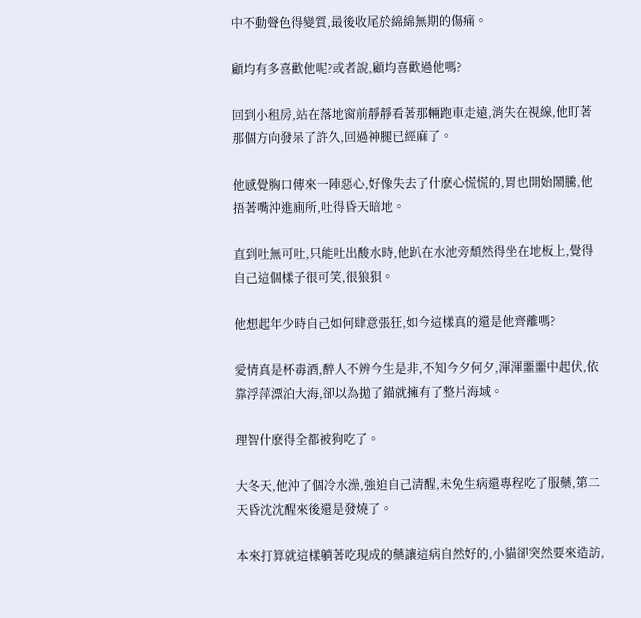中不動聲色得變質,最後收尾於綿綿無期的傷痛。

顧均有多喜歡他呢?或者說,顧均喜歡過他嗎?

回到小租房,站在落地窗前靜靜看著那輛跑車走遠,消失在視線,他盯著那個方向發呆了許久,回過神腿已經麻了。

他感覺胸口傳來一陣惡心,好像失去了什麽心慌慌的,胃也開始鬧騰,他捂著嘴沖進廁所,吐得昏天暗地。

直到吐無可吐,只能吐出酸水時,他趴在水池旁頹然得坐在地板上,覺得自己這個樣子很可笑,很狼狽。

他想起年少時自己如何肆意張狂,如今這樣真的還是他齊離嗎?

愛情真是杯毒酒,醉人不辨今生是非,不知今夕何夕,渾渾噩噩中起伏,依靠浮萍漂泊大海,卻以為拋了錨就擁有了整片海域。

理智什麽得全都被狗吃了。

大冬天,他沖了個冷水澡,強迫自己清醒,未免生病還專程吃了服藥,第二天昏沈沈醒來後還是發燒了。

本來打算就這樣躺著吃現成的藥讓這病自然好的,小貓卻突然要來造訪,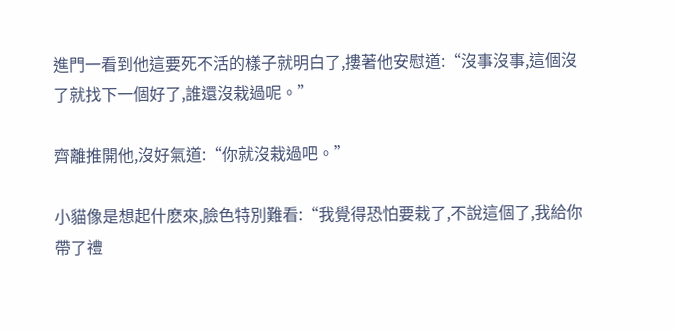進門一看到他這要死不活的樣子就明白了,摟著他安慰道:“沒事沒事,這個沒了就找下一個好了,誰還沒栽過呢。”

齊離推開他,沒好氣道:“你就沒栽過吧。”

小貓像是想起什麽來,臉色特別難看:“我覺得恐怕要栽了,不說這個了,我給你帶了禮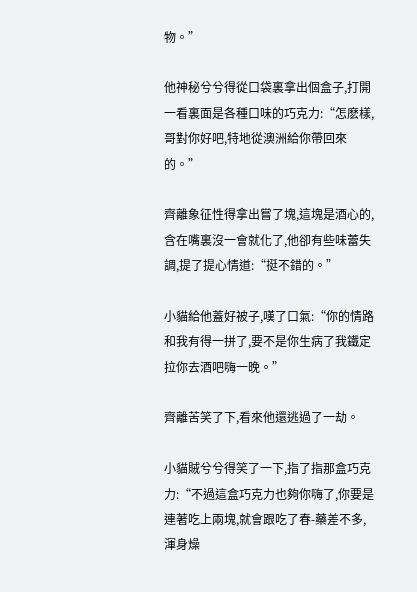物。”

他神秘兮兮得從口袋裏拿出個盒子,打開一看裏面是各種口味的巧克力:“怎麽樣,哥對你好吧,特地從澳洲給你帶回來的。”

齊離象征性得拿出嘗了塊,這塊是酒心的,含在嘴裏沒一會就化了,他卻有些味蕾失調,提了提心情道:“挺不錯的。”

小貓給他蓋好被子,嘆了口氣:“你的情路和我有得一拼了,要不是你生病了我鐵定拉你去酒吧嗨一晚。”

齊離苦笑了下,看來他還逃過了一劫。

小貓賊兮兮得笑了一下,指了指那盒巧克力:“不過這盒巧克力也夠你嗨了,你要是連著吃上兩塊,就會跟吃了春-藥差不多,渾身燥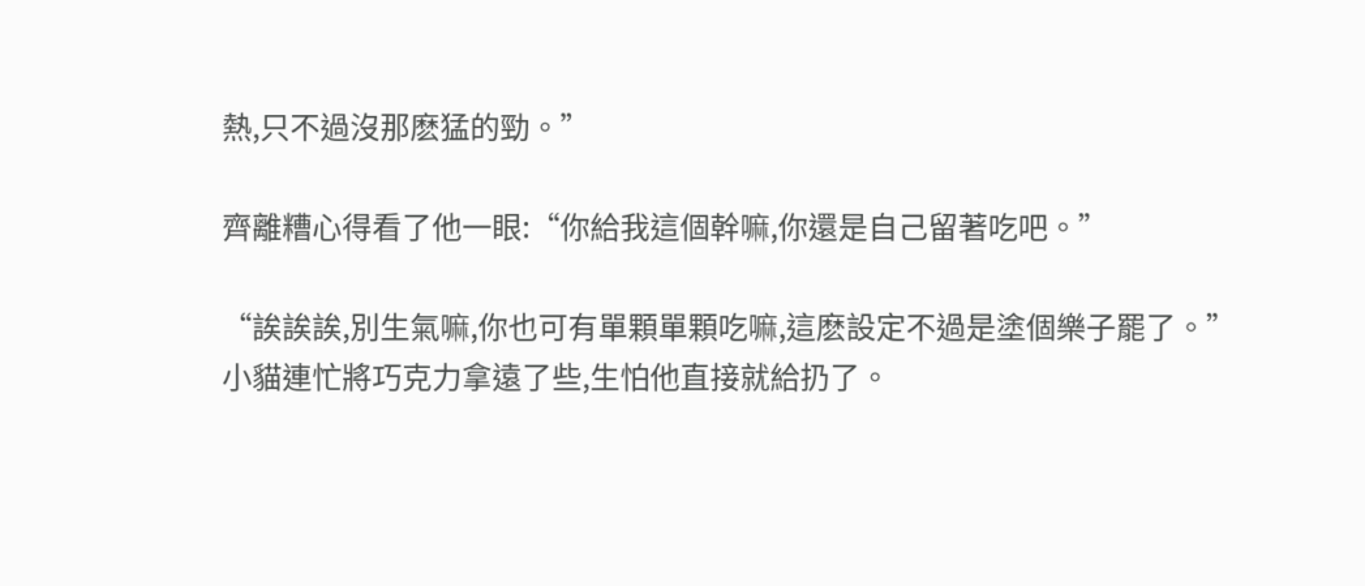熱,只不過沒那麽猛的勁。”

齊離糟心得看了他一眼:“你給我這個幹嘛,你還是自己留著吃吧。”

“誒誒誒,別生氣嘛,你也可有單顆單顆吃嘛,這麽設定不過是塗個樂子罷了。”小貓連忙將巧克力拿遠了些,生怕他直接就給扔了。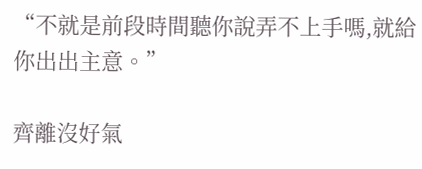“不就是前段時間聽你說弄不上手嗎,就給你出出主意。”

齊離沒好氣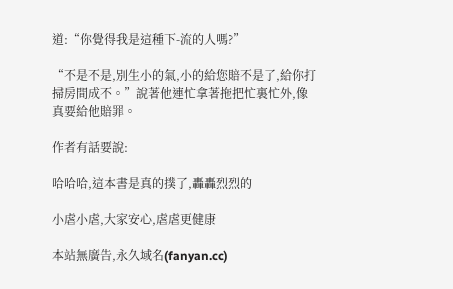道:“你覺得我是這種下-流的人嗎?”

“不是不是,別生小的氣,小的給您賠不是了,給你打掃房間成不。”說著他連忙拿著拖把忙裏忙外,像真要給他賠罪。

作者有話要說:

哈哈哈,這本書是真的撲了,轟轟烈烈的

小虐小虐,大家安心,虐虐更健康

本站無廣告,永久域名(fanyan.cc)